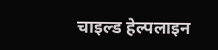चाइल्ड हेल्पलाइन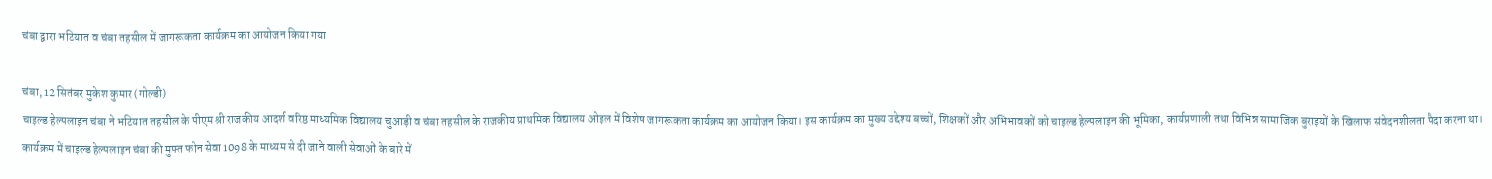चंबा द्वारा भटियात व चंबा तहसील में जागरूकता कार्यक्रम का आयोजन किया गया

चंबा, 12 सितंबर मुकेश कुमार (गोल्डी)
चाइल्ड हेल्पलाइन चंबा ने भटियात तहसील के पीएम श्री राजकीय आदर्श वरिष्ठ माध्यमिक विद्यालय चुआड़ी व चंबा तहसील के राजकीय प्राथमिक विद्यालय ओइल में विशेष जागरूकता कार्यक्रम का आयोजन किया। इस कार्यक्रम का मुख्य उद्देश्य बच्चों, शिक्षकों और अभिभावकों को चाइल्ड हेल्पलाइन की भूमिका, कार्यप्रणाली तथा विभिन्न सामाजिक बुराइयों के खिलाफ संवेदनशीलता पैदा करना था।
कार्यक्रम में चाइल्ड हेल्पलाइन चंबा की मुफ्त फोन सेवा 1098 के माध्यम से दी जाने वाली सेवाओं के बारे में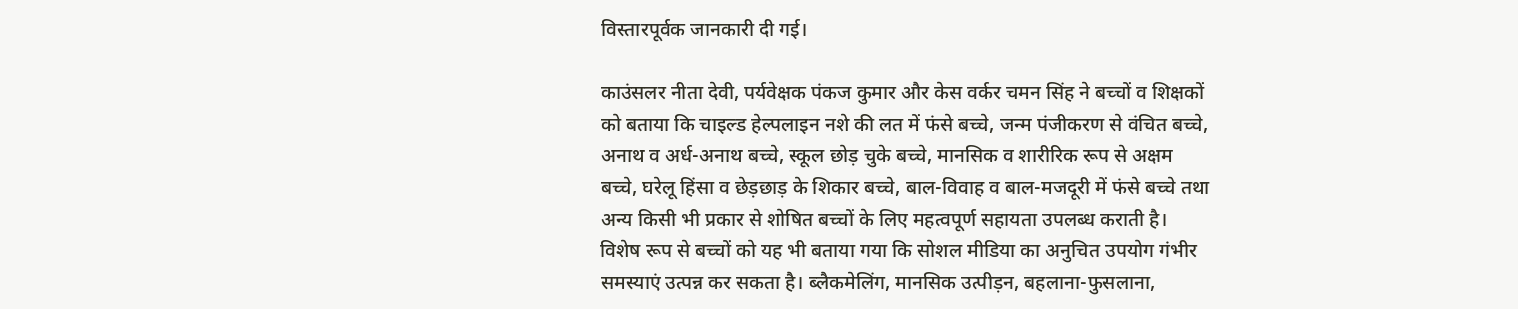विस्तारपूर्वक जानकारी दी गई।

काउंसलर नीता देवी, पर्यवेक्षक पंकज कुमार और केस वर्कर चमन सिंह ने बच्चों व शिक्षकों को बताया कि चाइल्ड हेल्पलाइन नशे की लत में फंसे बच्चे, जन्म पंजीकरण से वंचित बच्चे, अनाथ व अर्ध-अनाथ बच्चे, स्कूल छोड़ चुके बच्चे, मानसिक व शारीरिक रूप से अक्षम बच्चे, घरेलू हिंसा व छेड़छाड़ के शिकार बच्चे, बाल-विवाह व बाल-मजदूरी में फंसे बच्चे तथा अन्य किसी भी प्रकार से शोषित बच्चों के लिए महत्वपूर्ण सहायता उपलब्ध कराती है।
विशेष रूप से बच्चों को यह भी बताया गया कि सोशल मीडिया का अनुचित उपयोग गंभीर समस्याएं उत्पन्न कर सकता है। ब्लैकमेलिंग, मानसिक उत्पीड़न, बहलाना-फुसलाना,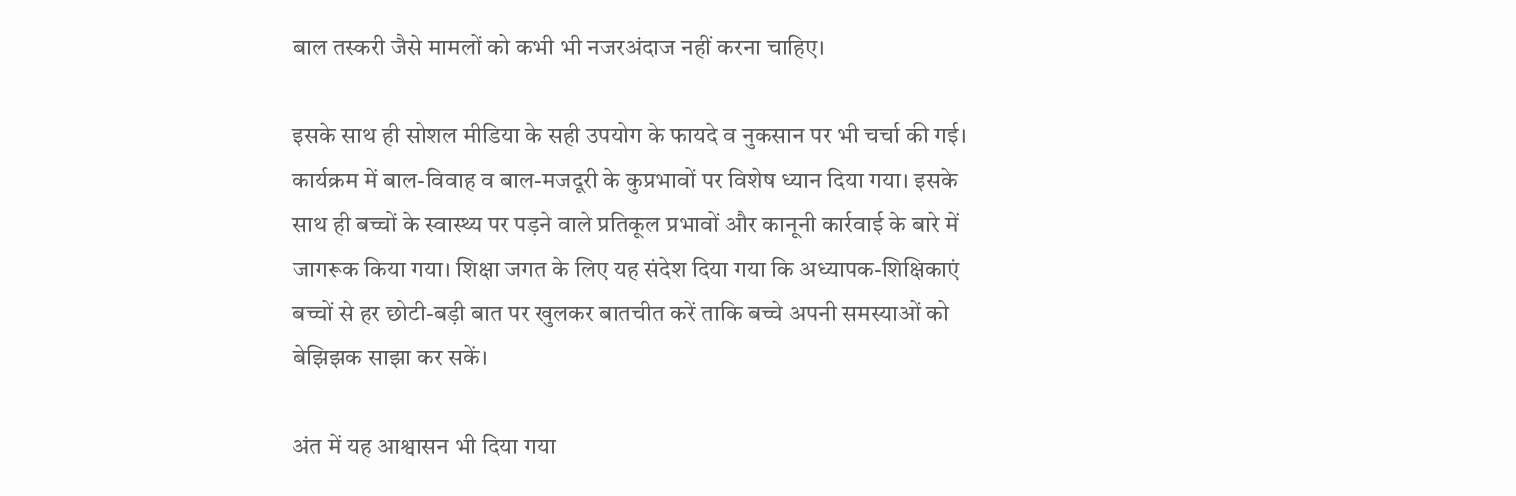बाल तस्करी जैसे मामलों को कभी भी नजरअंदाज नहीं करना चाहिए।

इसके साथ ही सोशल मीडिया के सही उपयोग के फायदे व नुकसान पर भी चर्चा की गई।
कार्यक्रम में बाल-विवाह व बाल-मजदूरी के कुप्रभावों पर विशेष ध्यान दिया गया। इसके साथ ही बच्चों के स्वास्थ्य पर पड़ने वाले प्रतिकूल प्रभावों और कानूनी कार्रवाई के बारे में जागरूक किया गया। शिक्षा जगत के लिए यह संदेश दिया गया कि अध्यापक-शिक्षिकाएं बच्चों से हर छोटी-बड़ी बात पर खुलकर बातचीत करें ताकि बच्चे अपनी समस्याओं को बेझिझक साझा कर सकें।

अंत में यह आश्वासन भी दिया गया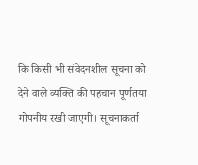कि किसी भी संवेदनशील सूचना को देने वाले व्यक्ति की पहचान पूर्णतया गोपनीय रखी जाएगी। सूचनाकर्ता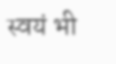स्वयं भी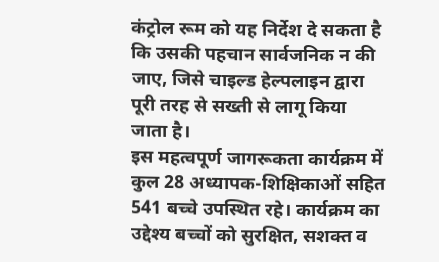कंट्रोल रूम को यह निर्देश दे सकता है कि उसकी पहचान सार्वजनिक न की जाए, जिसे चाइल्ड हेल्पलाइन द्वारा पूरी तरह से सख्ती से लागू किया जाता है।
इस महत्वपूर्ण जागरूकता कार्यक्रम में कुल 28 अध्यापक-शिक्षिकाओं सहित 541 बच्चे उपस्थित रहे। कार्यक्रम का उद्देश्य बच्चों को सुरक्षित, सशक्त व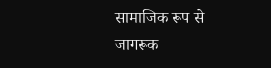सामाजिक रूप से जागरूक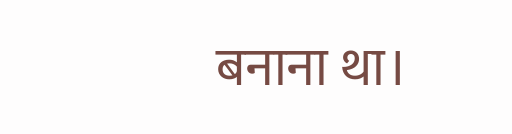बनाना था।